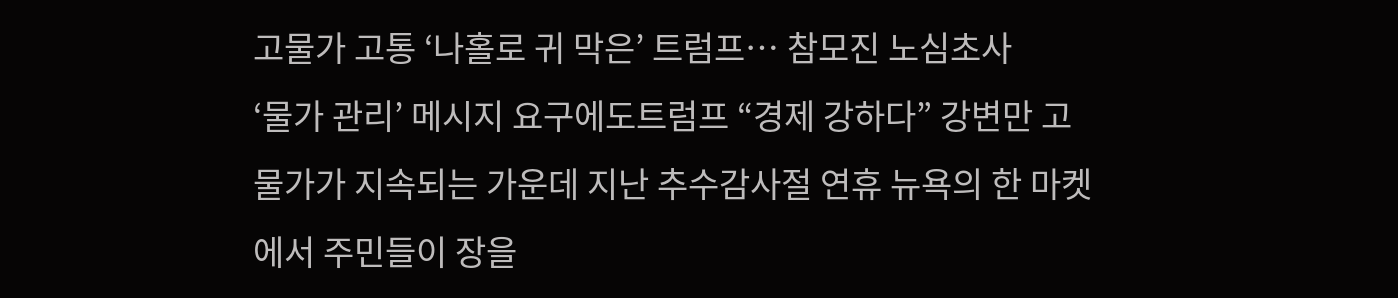고물가 고통 ‘나홀로 귀 막은’ 트럼프… 참모진 노심초사
‘물가 관리’ 메시지 요구에도트럼프 “경제 강하다” 강변만 고물가가 지속되는 가운데 지난 추수감사절 연휴 뉴욕의 한 마켓에서 주민들이 장을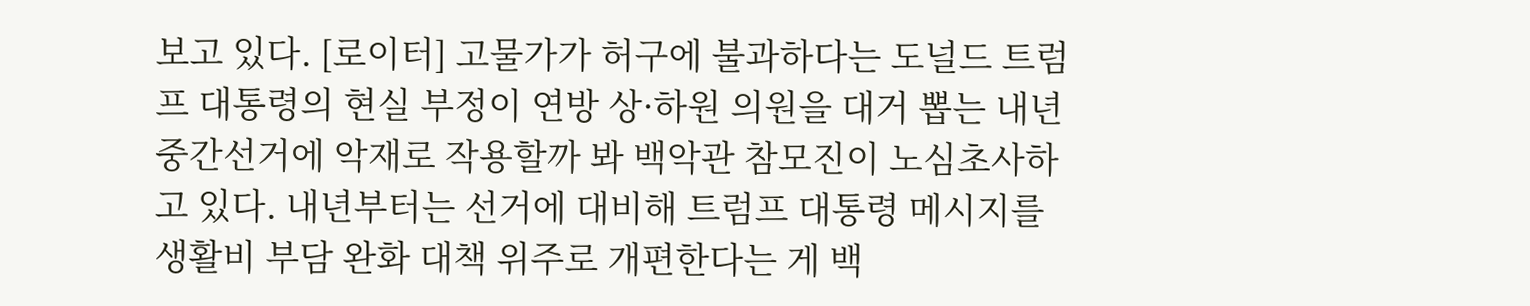보고 있다. [로이터] 고물가가 허구에 불과하다는 도널드 트럼프 대통령의 현실 부정이 연방 상·하원 의원을 대거 뽑는 내년 중간선거에 악재로 작용할까 봐 백악관 참모진이 노심초사하고 있다. 내년부터는 선거에 대비해 트럼프 대통령 메시지를 생활비 부담 완화 대책 위주로 개편한다는 게 백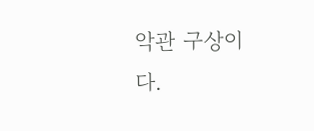악관 구상이다.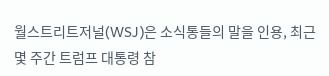월스트리트저널(WSJ)은 소식통들의 말을 인용, 최근 몇 주간 트럼프 대통령 참